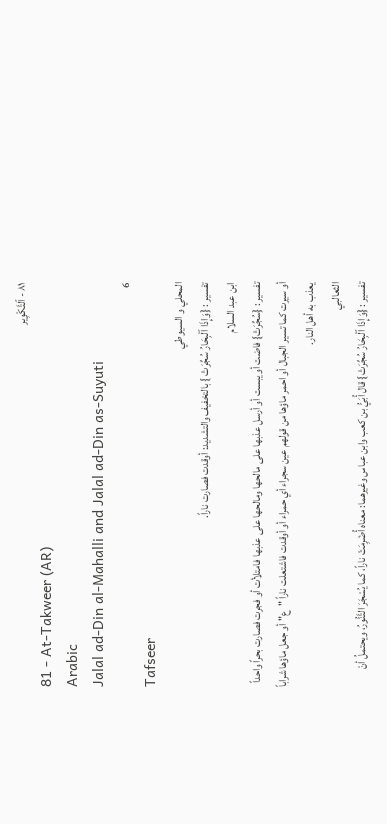٨١ - ٱلتَّكْوِير
81 - At-Takweer (AR)
Arabic
Jalal ad-Din al-Mahalli and Jalal ad-Din as-Suyuti
6
Tafseer
المحلي و السيوطي
تفسير : {وَإِذَا ٱلْبِحَارُ سُجِّرَتْ } بالتخفيف والتشديد: أوقدت فصارت ناراً.
ابن عبد السلام
تفسير : {سُجِّرَتْ} فاضت أو يبست أو أرسل عذبها على مالحها ومالحها على عذبها فامتلأت أو فجرت فصارت بحراً واحداً أو سيرت كما تسير الجبال أو احمر ماؤها من قولهم عين سجراء أي حمراء أو أوقدت فاشتعلت ناراً "ع" أو جعل ماؤها شراباً يعذب به أهل النار.
الثعالبي
تفسير : {وَإِذَا ٱلْبِحَارُ سُجِّرَتْ} قال أُبَيُّ بن كعب وابن عباس وغيرهما: معناه أُضْرِمَتْ ناراً، كما يُسْجَرَ التَّنُّورُ، ويحتملُ أنْ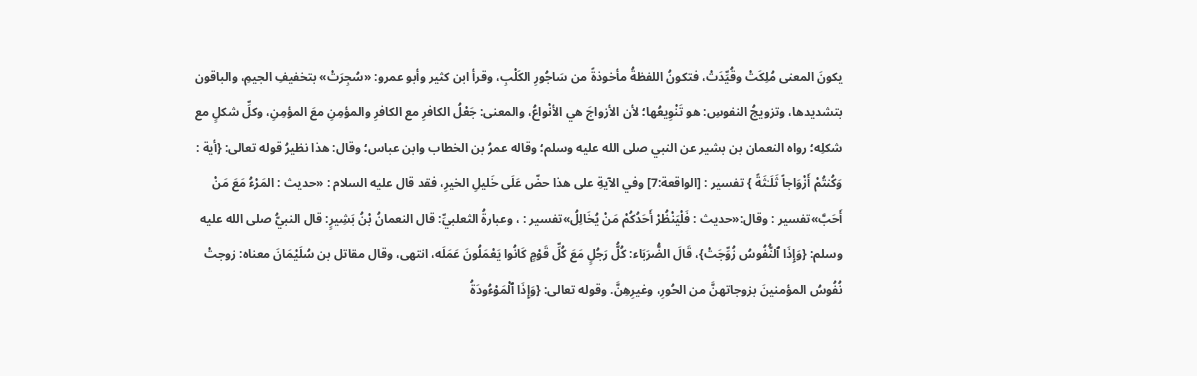يكونَ المعنى مُلِكَتْ وقُيِّدَتْ، فتكونُ اللفظةُ مأخوذةً من سَاجُورِ الكَلْبِ، وقرأ ابن كثير وأبو عمرو: «سُجِرَتْ» بتخفيفِ الجيمِ، والباقون بتشديدها، وتزويجُ النفوسِ: هو تَنْوِيعُها؛ لأن الأزواجَ هي الأنْواعُ، والمعنى: جَعْلُ الكافرِ مع الكافرِ والمؤمِنِ معَ المؤمِنِ، وكلِّ شكلٍ مع شكلِه؛ رواه النعمان بن بشير عن النبي صلى الله عليه وسلم؛ وقاله عمرُ بن الخطاب وابن عباس؛ وقال: هذا نظيرُ قوله تعالى: {أية : وَكُنتُمْ أَزْوَاجاً ثَلَـٰثَةً } تفسير : [الواقعة:7] وفي الآيةِ على هذا حضّ عَلَى خَليلِ الخيرِ، فقد قال عليه السلام : «حديث : المَرْءُ مَعَ مَنْ أَحَبَّ»تفسير : وقال:«حديث : فَلْيَنْظُرْ أَحَدُكُمْ مَنْ يُخَالِلُ»تفسير : ، وعبارةُ الثعلبيِّ: قال النعمانُ بْنُ بَشِيرٍ: قال النبيُّ صلى الله عليه وسلم: {وَإِذَا ٱلنُّفُوسُ زُوِّجَتْ}، قَالَ الضُّرَبَاء: كُلُّ رَجُلٍ مَعَ كُلِّ قَوْمٍ كَانُوا يَعْمَلُونَ عَمَلَه، انتهى، وقال مقاتل بن سُلَيْمَانَ معناه: زوجتْ نُفُوسُ المؤمنينَ بزوجاتهنَّ من الحُورِ، وغيرِهِنَّ. وقوله تعالى: {وَإِذَا ٱلْمَوْءُودَةُ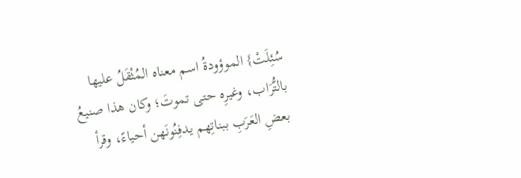سُئِلَتْ} الموؤودةُ اسم معناه المُثْقَلُ عليها بالتُّرَاب، وغيرِه حتى تموتَ؛ وكان هذا صنيعُ بعضِ العَرَبِ ببناتِهم يدفِنُونَهن أحياءً، وقرأ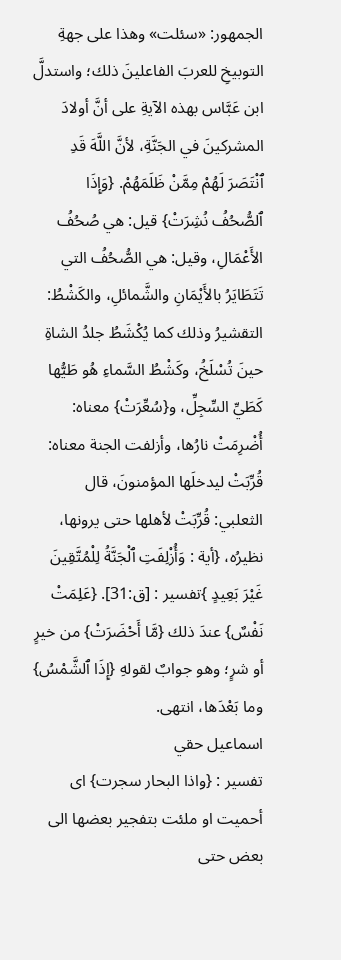الجمهور: «سئلت» وهذا على جهةِ التوبيخِ للعربَ الفاعلينَ ذلك؛ واستدلَّ ابن عَبَّاس بهذه الآيةِ على أنَّ أولادَ المشركينَ في الجَنَّةِ، لأنَّ اللَّهَ قَدِ ٱنْتَصَرَ لَهُمْ مِمَّنْ ظَلَمَهُمْ. {وَإِذَا ٱلصُّحُفُ نُشِرَتْ} قيل: هي صُحُفُ الأَعْمَالِ، وقيل: هي الصُّحُفُ التي تَتَطَايَرُ بالأَيْمَانِ والشَّمائلِ، والكَشْطُ: التقشيرُ وذلك كما يُكْشَطُ جلدُ الشاةِ حينَ تُسْلَخُ، وكَشْطُ السَّماءِ هُو طَيُّها كَطَيِّ السِّجِلِّ، و{سُعِّرَتْ} معناه: أُضْرِمَتْ نارُها، وأزلفت الجنة معناه: قُرِّبَتْ ليدخلَها المؤمنونَ، قال الثعلبي: قُرِّبَتْ لأهلها حتى يرونها، نظيرُه، {أية : وَأُزْلِفَتِ ٱلْجَنَّةُ لِلْمُتَّقِينَ غَيْرَ بَعِيدٍ }تفسير : [ق:31]. {عَلِمَتْ نَفْسٌ} عندَ ذلك {مَّا أَحْضَرَتْ} من خيرٍ أو شرٍ؛ وهو جوابٌ لقولهِ {إِذَا ٱلشَّمْسُ} وما بَعْدَها، انتهى.
اسماعيل حقي
تفسير : {واذا البحار سجرت} اى أحميت او ملئت بتفجير بعضها الى بعض حتى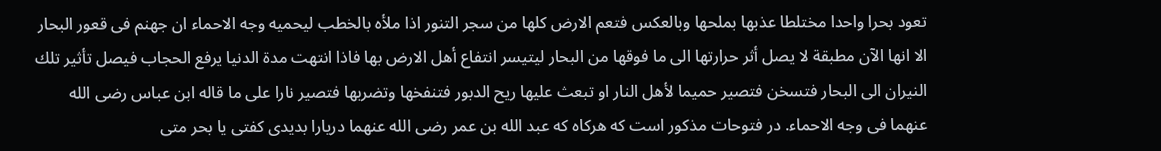تعود بحرا واحدا مختلطا عذبها بملحها وبالعكس فتعم الارض كلها من سجر التنور اذا ملأه بالخطب ليحميه وجه الاحماء ان جهنم فى قعور البحار الا انها الآن مطبقة لا يصل أثر حرارتها الى ما فوقها من البحار ليتيسر انتفاع أهل الارض بها فاذا انتهت مدة الدنيا يرفع الحجاب فيصل تأثير تلك النيران الى البحار فتسخن فتصير حميما لأهل النار او تبعث عليها ريح الدبور فتنفخها وتضربها فتصير نارا على ما قاله ابن عباس رضى الله عنهما فى وجه الاحماء. در فتوحات مذكور است كه هركاه كه عبد الله بن عمر رضى الله عنهما دريارا بديدى كفتى يا بحر متى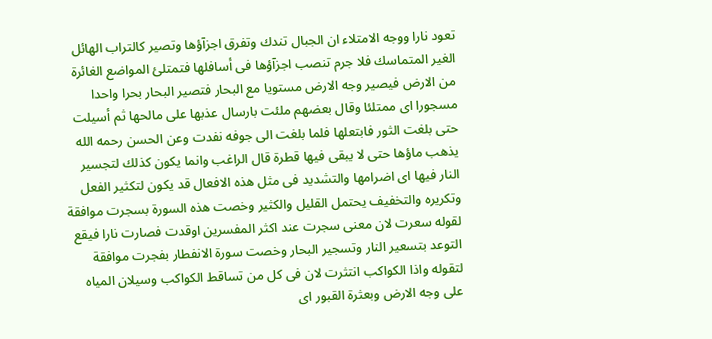تعود نارا ووجه الامتلاء ان الجبال تندك وتفرق اجزآؤها وتصير كالتراب الهائل الغير المتماسك فلا جرم تنصب اجزآؤها فى أسافلها فتمتلئ المواضع الغائرة من الارض فيصير وجه الارض مستويا مع البحار فتصير البحار بحرا واحدا مسجورا اى ممتلئا وقال بعضهم ملئت بارسال عذبها على مالحها ثم أسيلت حتى بلغت الثور فابتعلها فلما بلغت الى جوفه نفدت وعن الحسن رحمه الله يذهب ماؤها حتى لا يبقى فيها قطرة قال الراغب وانما يكون كذلك لتجسير النار فيها اى اضرامها والتشديد فى مثل هذه الافعال قد يكون لتكثير الفعل وتكريره والتخفيف يحتمل القليل والكثير وخصت هذه السورة بسجرت موافقة لقوله سعرت لان معنى سجرت عند اكثر المفسرين اوقدت فصارت نارا فيقع التوعد بتسعير النار وتسجير البحار وخصت سورة الانفطار بفجرت موافقة لتقوله واذا الكواكب انتثرت لان فى كل من تساقط الكواكب وسيلان المياه على وجه الارض وبعثرة القبور اى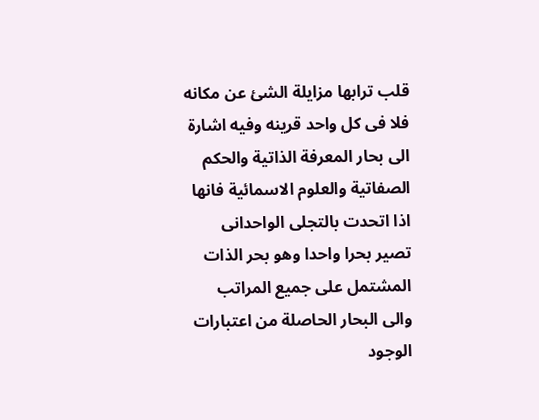قلب ترابها مزايلة الشئ عن مكانه فلا فى كل واحد قرينه وفيه اشارة الى بحار المعرفة الذاتية والحكم الصفاتية والعلوم الاسمائية فانها اذا اتحدت بالتجلى الواحدانى تصير بحرا واحدا وهو بحر الذات المشتمل على جميع المراتب والى البحار الحاصلة من اعتبارات الوجود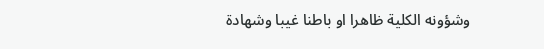وشؤونه الكلية ظاهرا او باطنا غيبا وشهادة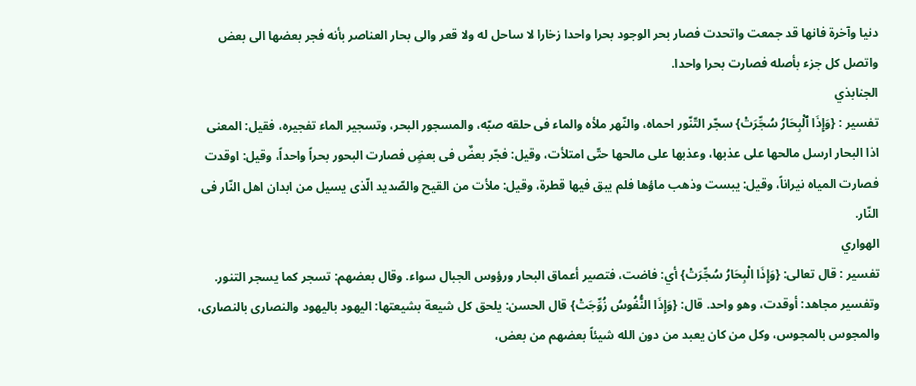دنيا وآخرة فانها قد جمعت واتحدت فصار بحر الوجود بحرا واحدا زخارا لا ساحل له ولا قعر والى بحار العناصر بأنه فجر بعضها الى بعض واتصل كل جزء بأصله فصارت بحرا واحدا.
الجنابذي
تفسير : {وَإِذَا ٱلْبِحَارُ سُجِّرَتْ} سجّر التّنّور احماه، والنّهر ملأه والماء فى حلقه صبّه، والمسجور البحر، وتسجير الماء تفجيره، فقيل: المعنى اذا البحار ارسل مالحها على عذبها، وعذبها على مالحها حتّى امتلأت، وقيل: فجّر بعضٌ فى بعضٍ فصارت البحور بحراً واحداً، وقيل: اوقدت فصارت المياه نيراناً، وقيل: يبست وذهب ماؤها فلم يبق فيها قطرة، وقيل: ملأت من القيح والصّديد الّذى يسيل من ابدان اهل النّار فى النّار.
الهواري
تفسير : قال تعالى: {وَإِذَا الْبِحَارُ سُجِّرَتْ} أي: فاضت، فتصير أعماق البحار ورؤوس الجبال سواء. وقال بعضهم: تسجر كما يسجر التنور. وتفسير مجاهد: أوقدت، وهو واحد. قال: {وَإِذَا النُّفُوسُ زُوِّجَتْ} قال الحسن: يلحق كل شيعة بشيعتها: اليهود باليهود والنصارى بالنصارى، والمجوس بالمجوس، وكل من كان يعبد من دون الله شيئاً بعضهم من بعض،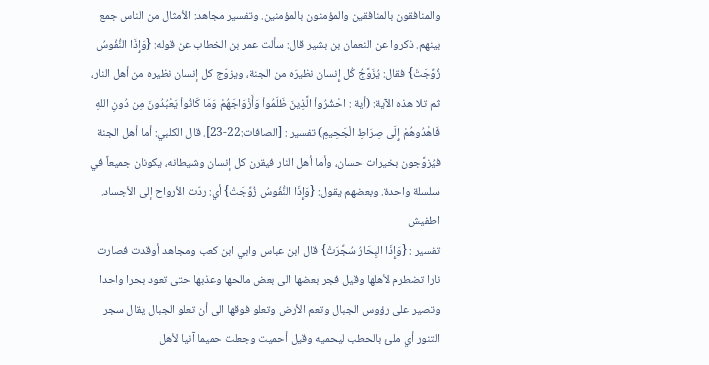والمنافقون بالمنافقين والمؤمنون بالمؤمنين. وتفسير مجاهد: الأمثال من الناس جمع بينهم. ذكروا عن النعمان بن بشير قال: سألت عمر بن الخطاب عن قوله: {وَإِذَا النُّفُوسُ زُوِّجَتْ} فقال: يُزَوَّجُ كُل إِنسان نظيرَه من الجنة، ويزوّج كل إنسان نظيره من أهل النار، ثم تلا هذه الآية: (أية : احْشُرُواْ الَّذِينَ ظَلَمُواْ وَأَزْوَاجَهُمْ وَمَا كَانُواْ يَعْبُدُونَ مِن دُونِ اللهِ فَاهْدُوهُمْ إِلَى صِرَاطِ الْجَحِيمِ) تفسير : [الصافات:22-23]. قال الكلبي: أما أهل الجنة فيُزوَّجون بخيرات حسان، وأما أهل النار فيقرن كل إنسان وشيطانه، يكونان جميعاً في سلسلة واحدة. وبعضهم يقول: {وَإِذَا النُّفُوسُ زُوِّجَتْ} أي: ردّت الأرواح إلى الأجساد.
اطفيش
تفسير : {وَإِذَا البِحَارُ سُجِّرَتْ} قال ابن عباس وابي ابن كعب ومجاهد أوقدت فصارت نارا تضطرم لأهلها وقيل فجر بعضها الى بعض مالحها وعذبها حتى تعود بحرا واحدا وتصير على رؤوس الجبال وتعم الأرض وتعلو فوقها الى أن تعلو الجبال يقال سجر التنور أي ملئ بالحطب ليحميه وقيل أحميت وجعلت حميما آنيا لأهل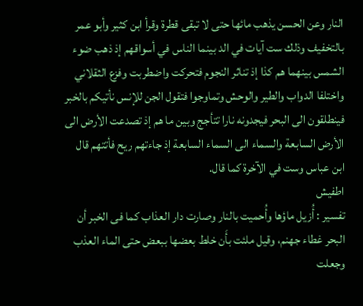النار وعن الحسن يذهب مائها حتى لا تبقى قطرة وقرأ ابن كثير وأبو عمر بالتخفيف وذلك ست آيات في الد بينما الناس في أسواقهم إذ ذهب ضوء الشمس بينهما هم كذا إذ تناثر النجوم فتحركت واضطربت وفزع الثقلاني واختلفا الدواب والطير والوحش وتماوجوا فتقول الجن للإنس نأتيكم بالخبر فينطلقون الى البحر فيجدونه نارا تتأجج وبين ما هم إذ تصدعت الأرض الى الأرض السابعة والسماء الى السماء السابعة إذ جاءتهم ريح فأتتهم قال ابن عباس وست في الآخرة كما قال.
اطفيش
تفسير : أُزيل ماؤها وأُحميت بالنار وصارت دار العذاب كما فى الخبر أن البحر غطاء جهنم، وقيل ملئت بأَن خلط بعضها ببعض حتى الماء العذب وجعلت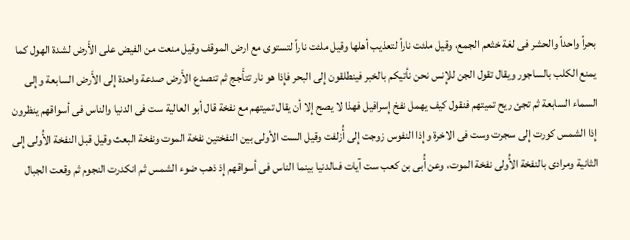بحراً واحداً والحشر فى لغة خثعم الجمع، وقيل ملئت ناراً لتعذيب أهلها وقيل ملئت ناراً لتستوى مع ارض الموقف وقيل منعت من الفيض على الأَرض لشدة الهول كما يمنع الكلب بالساجور ويقال تقول الجن للإِنس نحن نأتيكم بالخبر فينطلقون إِلى البحر فإِذا هو نار تتأَجج ثم تنصدع الأَرض صدعة واحدة إِلى الأَرض السابعة وإِلى السماء السابعة ثم تجئ ريح تميتهم فنقول كيف يهمل نفخ إِسرافيل فهذا لا يصح إِلا أن يقال تميتهم مع نفخة قال أبو العالية ست فى الدنيا والناس فى أسواقهم ينظرون إِذا الشمس كورت إِلى سجرت وست فى الاخرة وإِذا النفوس زوجت إِلى أُزلفت وقيل الست الأولى بين النفختين نفخة الموت ونفخة البعث وقيل قبل النفخة الأُولى إِلى الثانية ومرادى بالنفخة الأُولى نفخة الموت، وعن أُبى بن كعب ست آيات فىالدنيا بينما الناس فى أسواقهم إِذ ذهب ضوء الشمس ثم انكدرت النجوم ثم وقعت الجبال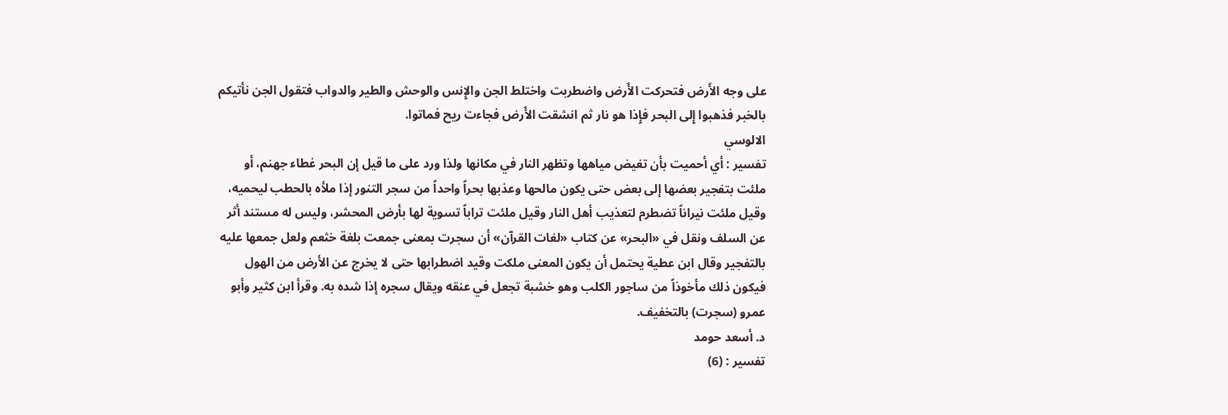على وجه الأَرض فتحركت الأَرض واضطربت واختلط الجن والإِنس والوحش والطير والدواب فتقول الجن نأتيكم بالخبر فذهبوا إِلى البحر فإِذا هو نار ثم انشقت الأَرض فجاءت ريح فماتوا.
الالوسي
تفسير : أي أحميت بأن تغيض مياهها وتظهر النار في مكانها ولذا ورد على ما قيل إن البحر غطاء جهنم، أو ملئت بتفجير بعضها إلى بعض حتى يكون مالحها وعذبها بحراً واحداً من سجر التنور إذا ملأه بالحطب ليحميه، وقيل ملئت نيراناً تضطرم لتعذيب أهل النار وقيل ملئت تراباً تسوية لها بأرض المحشر، وليس له مستند أثر عن السلف ونقل في «البحر» عن كتاب «لغات القرآن» أن سجرت بمعنى جمعت بلغة خثعم ولعل جمعها عليه بالتفجير وقال ابن عطية يحتمل أن يكون المعنى ملكت وقيد اضطرابها حتى لا يخرج عن الأرض من الهول فيكون ذلك مأخوذاً من ساجور الكلب وهو خشبة تجعل في عنقه ويقال سجره إذا شده به. وقرأ ابن كثير وأبو عمرو (سجرت) بالتخفيف.
د. أسعد حومد
تفسير : (6)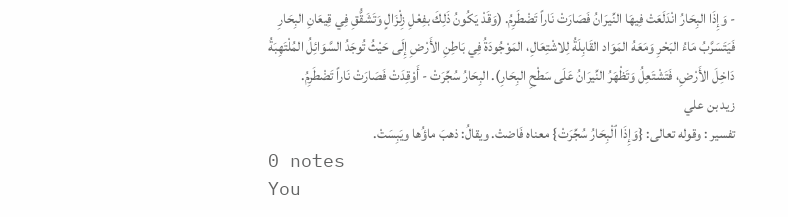- وَإِذَا البِحَارُ انْدَلَعَتْ فِيهَا النِّيرَانُ فَصَارَتْ نَاراً تَضْطَرِمُ. (وَقَدْ يَكُونُ ذَلِكَ بفِعْلِ زِلْزَالٍ وَتَشَقُّقِ فِي قِيعَانِ البِحَارِ فَيَتَسَرَّبُ مَاءُ البَحْرِ وَمَعَهُ المَوَاد القَابِلَةُ لِلاشْتِعَالِ، المَوْجُودَةُ فِي بَاطِنِ الأَرْضِ إِلَى حَيْثُ تُوجَدُ السَّوَائِلُ المُلْتَهِبَةُ دَاخِلَ الأَرْضِ، فَتَشْتَعِلُ وَتَظْهَرُ النِّيرَانُ عَلَى سَطْحِ البِحَارِ). البِحَارُ سُجِّرَتْ - أَوْقِدَتْ فَصَارَتْ نَاراً تَضْطَرِمُ.
زيد بن علي
تفسير : وقوله تعالى: {وَإِذَا ٱلْبِحَارُ سُجِّرَتْ} معناه فَاضتْ. ويقالُ: ذهبَ ماؤُها ويَبِسَتْ.
0 notes
You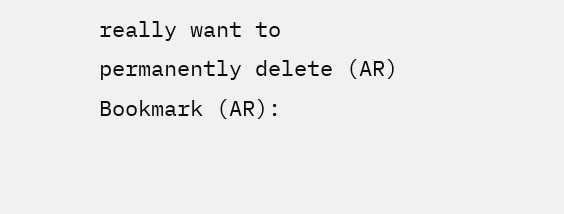really want to permanently delete (AR) Bookmark (AR):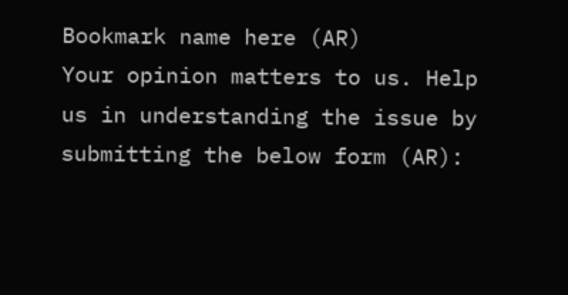Bookmark name here (AR)
Your opinion matters to us. Help us in understanding the issue by submitting the below form (AR):